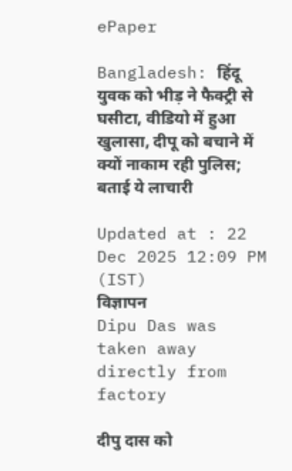ePaper

Bangladesh: हिंदू युवक को भीड़ ने फैक्ट्री से घसीटा, वीडियो में हुआ खुलासा, दीपू को बचाने में क्यों नाकाम रही पुलिस; बताई ये लाचारी

Updated at : 22 Dec 2025 12:09 PM (IST)
विज्ञापन
Dipu Das was taken away directly from factory

दीपु दास को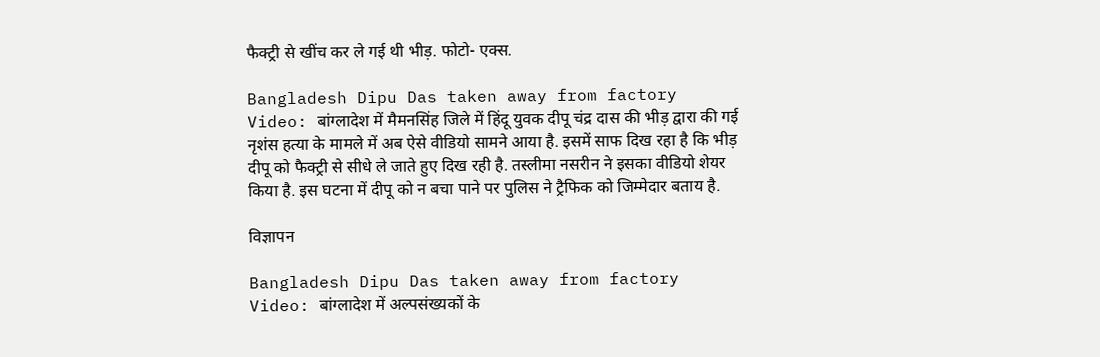फैक्ट्री से खींच कर ले गई थी भीड़. फोटो- एक्स.

Bangladesh Dipu Das taken away from factory Video: बांग्लादेश में मैमनसिंह जिले में हिंदू युवक दीपू चंद्र दास की भीड़ द्वारा की गई नृशंस हत्या के मामले में अब ऐसे वीडियो सामने आया है. इसमें साफ दिख रहा है कि भीड़ दीपू को फैक्ट्री से सीधे ले जाते हुए दिख रही है. तस्लीमा नसरीन ने इसका वीडियो शेयर किया है. इस घटना में दीपू को न बचा पाने पर पुलिस ने ट्रैफिक को जिम्मेदार बताय है.

विज्ञापन

Bangladesh Dipu Das taken away from factory Video: बांग्लादेश में अल्पसंख्यकों के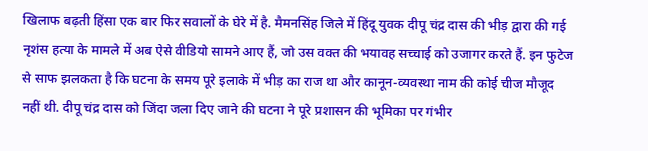खिलाफ बढ़ती हिंसा एक बार फिर सवालों के घेरे में है. मैमनसिंह जिले में हिंदू युवक दीपू चंद्र दास की भीड़ द्वारा की गई नृशंस हत्या के मामले में अब ऐसे वीडियो सामने आए हैं, जो उस वक्त की भयावह सच्चाई को उजागर करते हैं. इन फुटेज से साफ झलकता है कि घटना के समय पूरे इलाके में भीड़ का राज था और कानून-व्यवस्था नाम की कोई चीज मौजूद नहीं थी. दीपू चंद्र दास को जिंदा जला दिए जाने की घटना ने पूरे प्रशासन की भूमिका पर गंभीर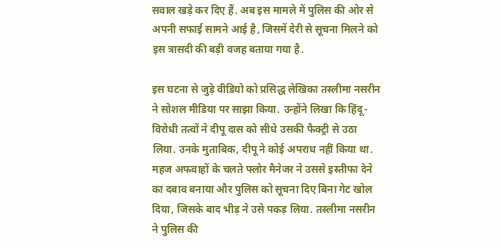सवाल खड़े कर दिए हैं. अब इस मामले में पुलिस की ओर से अपनी सफाई सामने आई है, जिसमें देरी से सूचना मिलने को इस त्रासदी की बड़ी वजह बताया गया है.

इस घटना से जुड़े वीडियो को प्रसिद्ध लेखिका तस्लीमा नसरीन ने सोशल मीडिया पर साझा किया. उन्होंने लिखा कि हिंदू-विरोधी तत्वों ने दीपू दास को सीधे उसकी फैक्ट्री से उठा लिया. उनके मुताबिक, दीपू ने कोई अपराध नहीं किया था. महज अफवाहों के चलते फ्लोर मैनेजर ने उससे इस्तीफा देने का दबाव बनाया और पुलिस को सूचना दिए बिना गेट खोल दिया, जिसके बाद भीड़ ने उसे पकड़ लिया. तस्लीमा नसरीन ने पुलिस की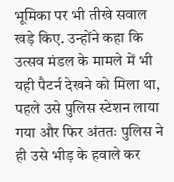भूमिका पर भी तीखे सवाल खड़े किए. उन्होंने कहा कि उत्सव मंडल के मामले में भी यही पैटर्न देखने को मिला था, पहले उसे पुलिस स्टेशन लाया गया और फिर अंततः पुलिस ने ही उसे भीड़ के हवाले कर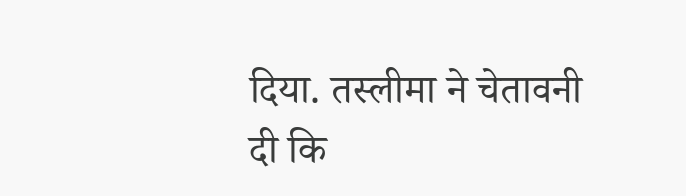दिया. तस्लीमा ने चेतावनी दी कि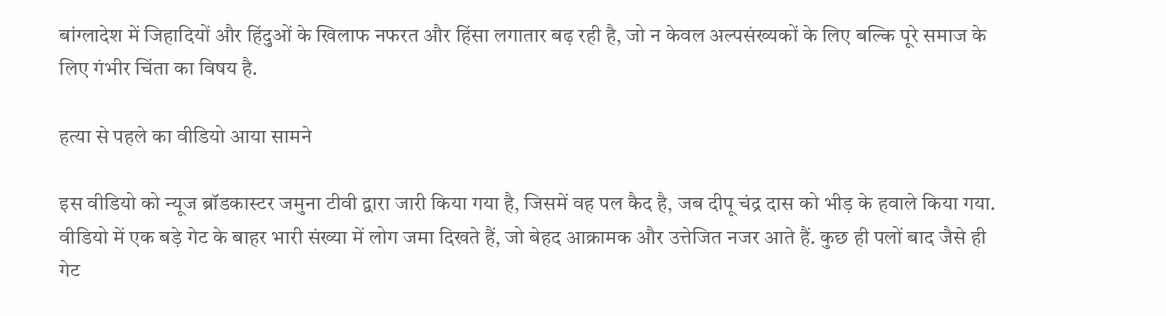बांग्लादेश में जिहादियों और हिंदुओं के खिलाफ नफरत और हिंसा लगातार बढ़ रही है, जो न केवल अल्पसंख्यकों के लिए बल्कि पूरे समाज के लिए गंभीर चिंता का विषय है.

हत्या से पहले का वीडियो आया सामने

इस वीडियो को न्यूज ब्रॉडकास्टर जमुना टीवी द्वारा जारी किया गया है, जिसमें वह पल कैद है, जब दीपू चंद्र दास को भीड़ के हवाले किया गया. वीडियो में एक बड़े गेट के बाहर भारी संख्या में लोग जमा दिखते हैं, जो बेहद आक्रामक और उत्तेजित नजर आते हैं. कुछ ही पलों बाद जैसे ही गेट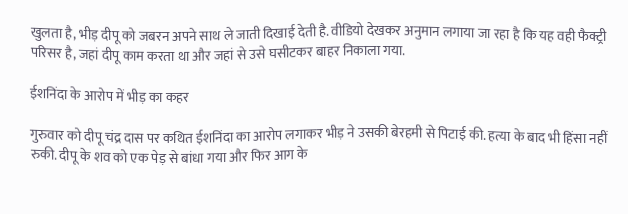खुलता है, भीड़ दीपू को जबरन अपने साथ ले जाती दिखाई देती है. वीडियो देखकर अनुमान लगाया जा रहा है कि यह वही फैक्ट्री परिसर है, जहां दीपू काम करता था और जहां से उसे घसीटकर बाहर निकाला गया.

ईशनिंदा के आरोप में भीड़ का कहर

गुरुवार को दीपू चंद्र दास पर कथित ईशनिंदा का आरोप लगाकर भीड़ ने उसकी बेरहमी से पिटाई की. हत्या के बाद भी हिंसा नहीं रुकी. दीपू के शव को एक पेड़ से बांधा गया और फिर आग के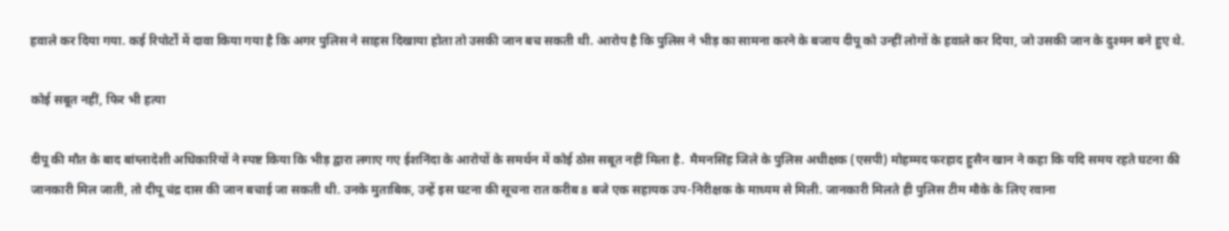हवाले कर दिया गया. कई रिपोर्टों में दावा किया गया है कि अगर पुलिस ने साहस दिखाया होता तो उसकी जान बच सकती थी. आरोप है कि पुलिस ने भीड़ का सामना करने के बजाय दीपू को उन्हीं लोगों के हवाले कर दिया, जो उसकी जान के दुश्मन बने हुए थे.

कोई सबूत नहीं, फिर भी हत्या

दीपू की मौत के बाद बांग्लादेशी अधिकारियों ने स्पष्ट किया कि भीड़ द्वारा लगाए गए ईशनिंदा के आरोपों के समर्थन में कोई ठोस सबूत नहीं मिला है.  मैमनसिंह जिले के पुलिस अधीक्षक (एसपी) मोहम्मद फरहाद हुसैन खान ने कहा कि यदि समय रहते घटना की जानकारी मिल जाती, तो दीपू चंद्र दास की जान बचाई जा सकती थी. उनके मुताबिक, उन्हें इस घटना की सूचना रात करीब 8 बजे एक सहायक उप-निरीक्षक के माध्यम से मिली. जानकारी मिलते ही पुलिस टीम मौके के लिए रवाना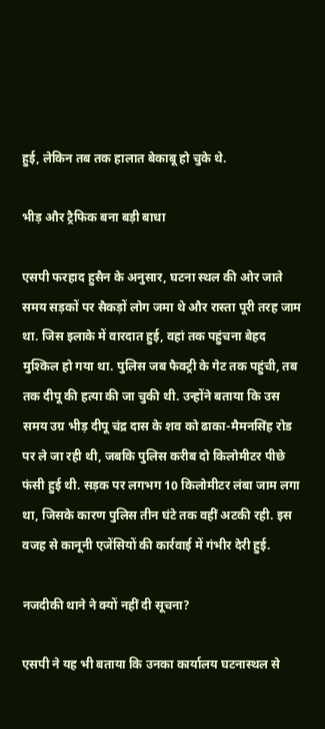हुई, लेकिन तब तक हालात बेकाबू हो चुके थे.

भीड़ और ट्रैफिक बना बड़ी बाधा

एसपी फरहाद हुसैन के अनुसार, घटना स्थल की ओर जाते समय सड़कों पर सैकड़ों लोग जमा थे और रास्ता पूरी तरह जाम था. जिस इलाके में वारदात हुई, वहां तक पहुंचना बेहद मुश्किल हो गया था. पुलिस जब फैक्ट्री के गेट तक पहुंची, तब तक दीपू की हत्या की जा चुकी थी. उन्होंने बताया कि उस समय उग्र भीड़ दीपू चंद्र दास के शव को ढाका-मैमनसिंह रोड पर ले जा रही थी, जबकि पुलिस करीब दो किलोमीटर पीछे फंसी हुई थी. सड़क पर लगभग 10 किलोमीटर लंबा जाम लगा था, जिसके कारण पुलिस तीन घंटे तक वहीं अटकी रही. इस वजह से कानूनी एजेंसियों की कार्रवाई में गंभीर देरी हुई.

नजदीकी थाने ने क्यों नहीं दी सूचना?

एसपी ने यह भी बताया कि उनका कार्यालय घटनास्थल से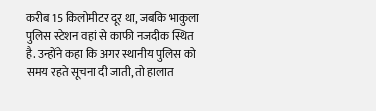करीब 15 किलोमीटर दूर था, जबकि भाकुला पुलिस स्टेशन वहां से काफी नजदीक स्थित है. उन्होंने कहा कि अगर स्थानीय पुलिस को समय रहते सूचना दी जाती, तो हालात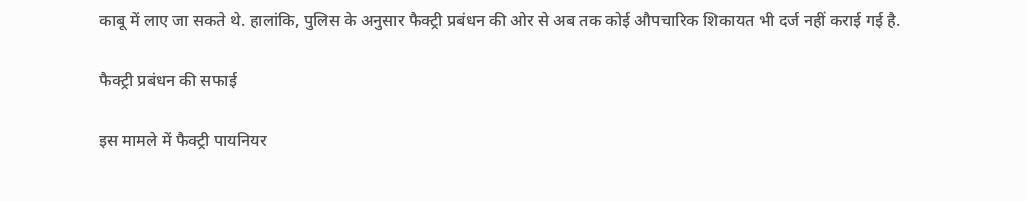काबू में लाए जा सकते थे. हालांकि, पुलिस के अनुसार फैक्ट्री प्रबंधन की ओर से अब तक कोई औपचारिक शिकायत भी दर्ज नहीं कराई गई है.

फैक्ट्री प्रबंधन की सफाई

इस मामले में फैक्ट्री पायनियर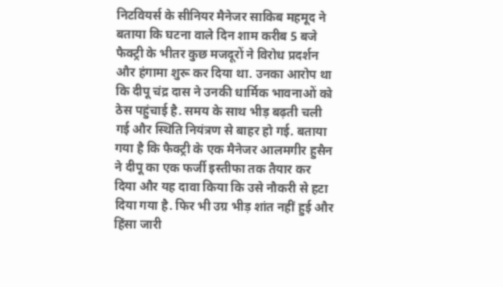निटवियर्स के सीनियर मैनेजर साकिब महमूद ने बताया कि घटना वाले दिन शाम करीब 5 बजे फैक्ट्री के भीतर कुछ मजदूरों ने विरोध प्रदर्शन और हंगामा शुरू कर दिया था. उनका आरोप था कि दीपू चंद्र दास ने उनकी धार्मिक भावनाओं को ठेस पहुंचाई है. समय के साथ भीड़ बढ़ती चली गई और स्थिति नियंत्रण से बाहर हो गई. बताया गया है कि फैक्ट्री के एक मैनेजर आलमगीर हुसैन ने दीपू का एक फर्जी इस्तीफा तक तैयार कर दिया और यह दावा किया कि उसे नौकरी से हटा दिया गया है. फिर भी उग्र भीड़ शांत नहीं हुई और हिंसा जारी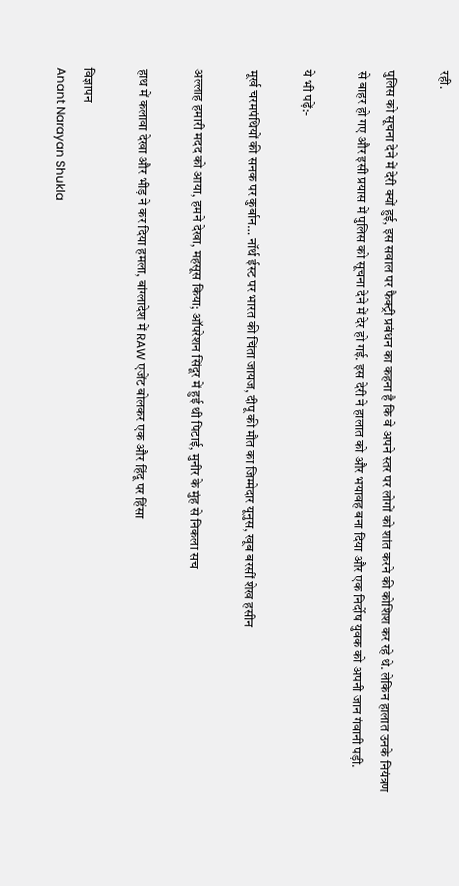रही.

पुलिस को सूचना देने में देरी क्यों हुई, इस सवाल पर फैक्ट्री प्रबंधन का कहना है कि वे अपने स्तर पर लोगों को शांत करने की कोशिश कर रहे थे. लेकिन हालात उनके नियंत्रण से बाहर हो गए और इसी प्रयास में पुलिस को सूचना देने में देर हो गई. इस देरी ने हालात को और भयावह बना दिया और एक निर्दोष युवक को अपनी जान गंवानी पड़ी.

ये भी पढ़ें:-

मूर्ख चरमपंथियों की सनक पर कुर्बान… नॉर्थ ईस्ट पर भारत की चिंता जायज, दीपू की मौत का जिम्मेदार यूनुस, खूब बरसीं शेख हसीन

अल्लाह हमारी मदद को आया, हमने देखा, महसूस किया; ऑपरेशन सिंदूर में हुई थी पिटाई, मुनीर के मुंह से निकला सच

हाथ में कलावा देखा और भीड़ ने कर दिया हमला, बांग्लादेश में RAW एजेंट बोलकर एक और हिंदू पर हिंसा

विज्ञापन
Anant Narayan Shukla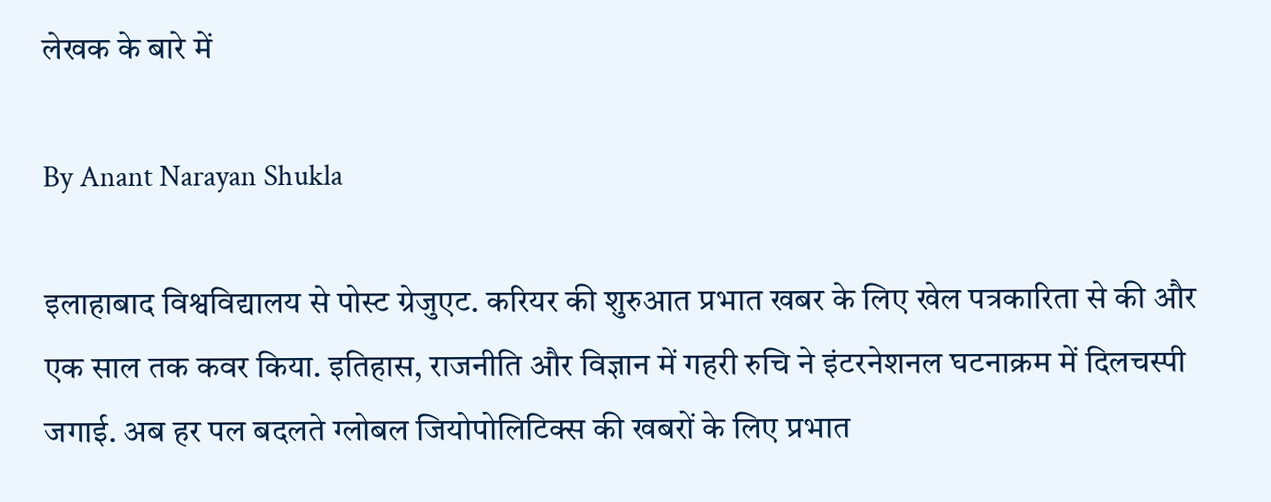लेखक के बारे में

By Anant Narayan Shukla

इलाहाबाद विश्वविद्यालय से पोस्ट ग्रेजुएट. करियर की शुरुआत प्रभात खबर के लिए खेल पत्रकारिता से की और एक साल तक कवर किया. इतिहास, राजनीति और विज्ञान में गहरी रुचि ने इंटरनेशनल घटनाक्रम में दिलचस्पी जगाई. अब हर पल बदलते ग्लोबल जियोपोलिटिक्स की खबरों के लिए प्रभात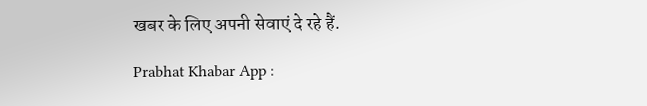खबर के लिए अपनी सेवाएं दे रहे हैं.

Prabhat Khabar App :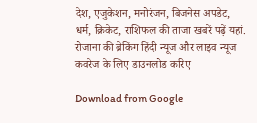देश, एजुकेशन, मनोरंजन, बिजनेस अपडेट, धर्म, क्रिकेट, राशिफल की ताजा खबरें पढ़ें यहां. रोजाना की ब्रेकिंग हिंदी न्यूज और लाइव न्यूज कवरेज के लिए डाउनलोड करिए

Download from Google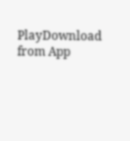PlayDownload from App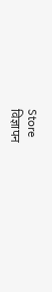Store
विज्ञापन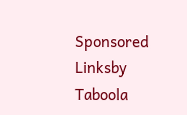Sponsored Linksby Taboola